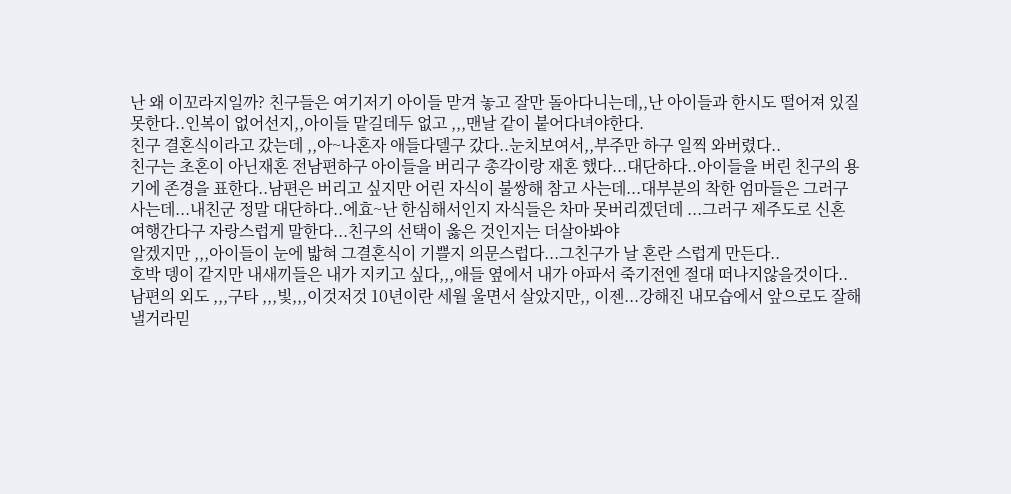난 왜 이꼬라지일까? 친구들은 여기저기 아이들 맏겨 놓고 잘만 돌아다니는데,,난 아이들과 한시도 떨어져 있질못한다..인복이 없어선지,,아이들 맡길데두 없고 ,,,맨날 같이 붙어다녀야한다.
친구 결혼식이라고 갔는데 ,,아~나혼자 애들다델구 갔다..눈치보여서,,부주만 하구 일찍 와버렸다..
친구는 초혼이 아닌재혼 전남편하구 아이들을 버리구 총각이랑 재혼 했다...대단하다..아이들을 버린 친구의 용기에 존경을 표한다..남편은 버리고 싶지만 어린 자식이 불쌍해 참고 사는데...대부분의 착한 엄마들은 그러구 사는데...내친군 정말 대단하다..에효~난 한심해서인지 자식들은 차마 못버리겠던데 ...그러구 제주도로 신혼 여행간다구 자랑스럽게 말한다...친구의 선택이 옳은 것인지는 더살아봐야
알겠지만 ,,,아이들이 눈에 밟혀 그결혼식이 기쁠지 의문스럽다...그친구가 날 혼란 스럽게 만든다..
호박 뎅이 같지만 내새끼들은 내가 지키고 싶다,,,애들 옆에서 내가 아파서 죽기전엔 절대 떠나지않을것이다..남편의 외도 ,,,구타 ,,,빛,,,이것저것 10년이란 세월 울면서 살았지만,, 이젠...강해진 내모습에서 앞으로도 잘해낼거라믿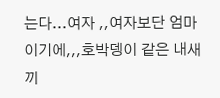는다...여자 ,,여자보단 엄마이기에,,,호박뎅이 같은 내새끼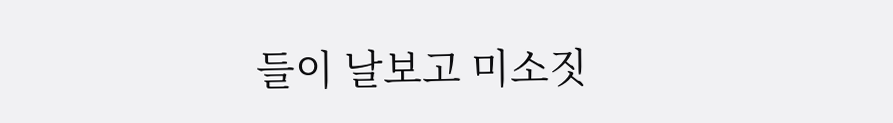들이 날보고 미소짓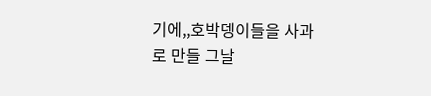기에,,호박뎅이들을 사과로 만들 그날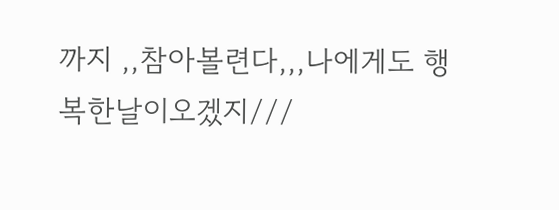까지 ,,참아볼련다,,,나에게도 행복한날이오겠지///